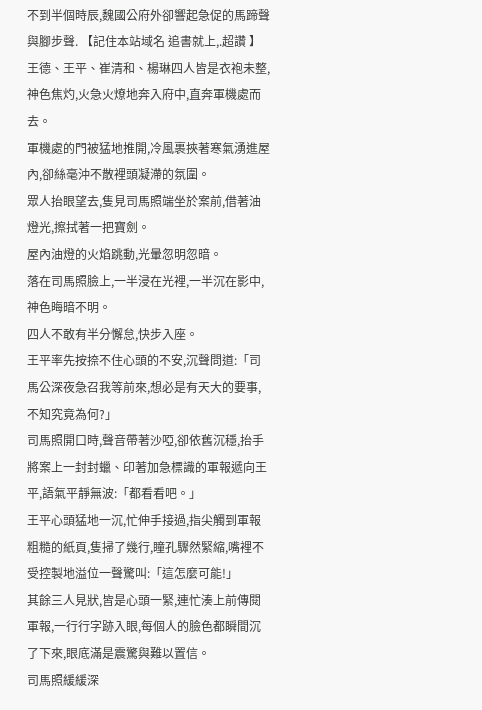不到半個時辰,魏國公府外卻響起急促的馬蹄聲與腳步聲. 【記住本站域名 追書就上,.超讚 】
王德、王平、崔清和、楊琳四人皆是衣袍未整,神色焦灼,火急火燎地奔入府中,直奔軍機處而去。
軍機處的門被猛地推開,冷風裹挾著寒氣湧進屋內,卻絲毫沖不散裡頭凝滯的氛圍。
眾人抬眼望去,隻見司馬照端坐於案前,借著油燈光,擦拭著一把寶劍。
屋內油燈的火焰跳動,光暈忽明忽暗。
落在司馬照臉上,一半浸在光裡,一半沉在影中,神色晦暗不明。
四人不敢有半分懈怠,快步入座。
王平率先按捺不住心頭的不安,沉聲問道:「司馬公深夜急召我等前來,想必是有天大的要事,不知究竟為何?」
司馬照開口時,聲音帶著沙啞,卻依舊沉穩,抬手將案上一封封蠟、印著加急標識的軍報遞向王平,語氣平靜無波:「都看看吧。」
王平心頭猛地一沉,忙伸手接過,指尖觸到軍報粗糙的紙頁,隻掃了幾行,瞳孔驟然緊縮,嘴裡不受控製地溢位一聲驚叫:「這怎麼可能!」
其餘三人見狀,皆是心頭一緊,連忙湊上前傳閱軍報,一行行字跡入眼,每個人的臉色都瞬間沉了下來,眼底滿是震驚與難以置信。
司馬照緩緩深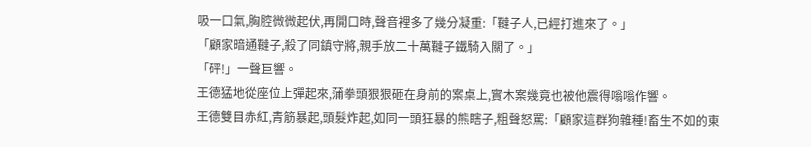吸一口氣,胸腔微微起伏,再開口時,聲音裡多了幾分凝重:「韃子人,已經打進來了。」
「顧家暗通韃子,殺了同鎮守將,親手放二十萬韃子鐵騎入關了。」
「砰!」一聲巨響。
王德猛地從座位上彈起來,蒲拳頭狠狠砸在身前的案桌上,實木案幾竟也被他震得嗡嗡作響。
王德雙目赤紅,青筋暴起,頭髮炸起,如同一頭狂暴的熊瞎子,粗聲怒罵:「顧家這群狗雜種!畜生不如的東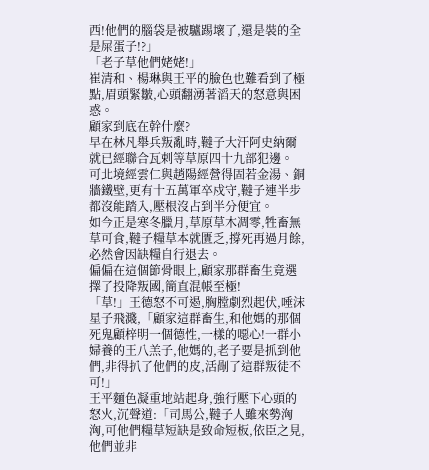西!他們的腦袋是被驢踢壞了,還是裝的全是屎蛋子!?」
「老子草他們姥姥!」
崔清和、楊琳與王平的臉色也難看到了極點,眉頭緊皺,心頭翻湧著滔天的怒意與困惑。
顧家到底在幹什麼?
早在林凡舉兵叛亂時,韃子大汗阿史納爾就已經聯合瓦剌等草原四十九部犯邊。
可北境經雲仁與趙陽經營得固若金湯、銅牆鐵壁,更有十五萬軍卒戍守,韃子連半步都沒能踏入,壓根沒占到半分便宜。
如今正是寒冬臘月,草原草木凋零,牲畜無草可食,韃子糧草本就匱乏,撐死再過月餘,必然會因缺糧自行退去。
偏偏在這個節骨眼上,顧家那群畜生竟選擇了投降叛國,簡直混帳至極!
「草!」王德怒不可遏,胸膛劇烈起伏,唾沫星子飛濺,「顧家這群畜生,和他媽的那個死鬼顧梓明一個德性,一樣的噁心!一群小婦養的王八羔子,他媽的,老子要是抓到他們,非得扒了他們的皮,活剮了這群叛徒不可!」
王平麵色凝重地站起身,強行壓下心頭的怒火,沉聲道:「司馬公,韃子人雖來勢洶洶,可他們糧草短缺是致命短板,依臣之見,他們並非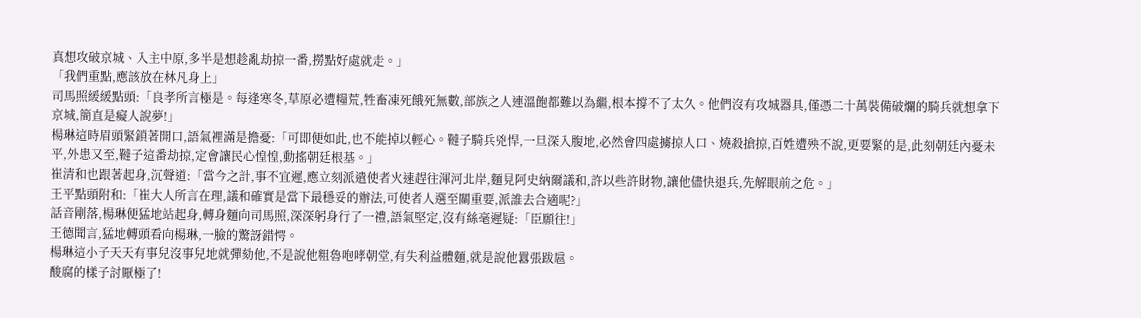真想攻破京城、入主中原,多半是想趁亂劫掠一番,撈點好處就走。」
「我們重點,應該放在林凡身上」
司馬照緩緩點頭:「良孝所言極是。每逢寒冬,草原必遭糧荒,牲畜凍死餓死無數,部族之人連溫飽都難以為繼,根本撐不了太久。他們沒有攻城器具,僅憑二十萬裝備破爛的騎兵就想拿下京城,簡直是癡人說夢!」
楊琳這時眉頭緊鎖著開口,語氣裡滿是擔憂:「可即便如此,也不能掉以輕心。韃子騎兵兇悍,一旦深入腹地,必然會四處擄掠人口、燒殺搶掠,百姓遭殃不說,更要緊的是,此刻朝廷內憂未平,外患又至,韃子這番劫掠,定會讓民心惶惶,動搖朝廷根基。」
崔清和也跟著起身,沉聲道:「當今之計,事不宜遲,應立刻派遣使者火速趕往渾河北岸,麵見阿史納爾議和,許以些許財物,讓他儘快退兵,先解眼前之危。」
王平點頭附和:「崔大人所言在理,議和確實是當下最穩妥的辦法,可使者人選至關重要,派誰去合適呢?」
話音剛落,楊琳便猛地站起身,轉身麵向司馬照,深深躬身行了一禮,語氣堅定,沒有絲毫遲疑:「臣願往!」
王德聞言,猛地轉頭看向楊琳,一臉的驚訝錯愕。
楊琳這小子天天有事兒沒事兒地就彈劾他,不是說他粗魯咆哮朝堂,有失利益體麵,就是說他囂張跋扈。
酸腐的樣子討厭極了!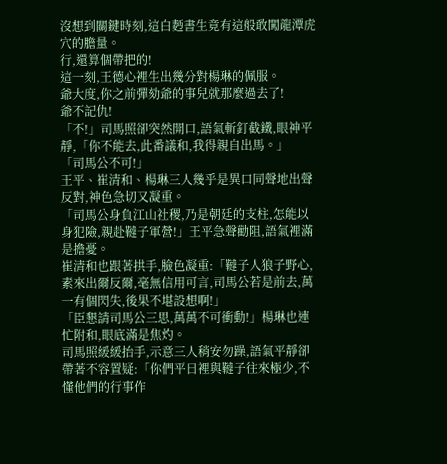沒想到關鍵時刻,這白麪書生竟有這般敢闖龍潭虎穴的膽量。
行,還算個帶把的!
這一刻,王德心裡生出幾分對楊琳的佩服。
爺大度,你之前彈劾爺的事兒就那麼過去了!
爺不記仇!
「不!」司馬照卻突然開口,語氣斬釘截鐵,眼神平靜,「你不能去,此番議和,我得親自出馬。」
「司馬公不可!」
王平、崔清和、楊琳三人幾乎是異口同聲地出聲反對,神色急切又凝重。
「司馬公身負江山社稷,乃是朝廷的支柱,怎能以身犯險,親赴韃子軍營!」王平急聲勸阻,語氣裡滿是擔憂。
崔清和也跟著拱手,臉色凝重:「韃子人狼子野心,素來出爾反爾,毫無信用可言,司馬公若是前去,萬一有個閃失,後果不堪設想啊!」
「臣懇請司馬公三思,萬萬不可衝動!」楊琳也連忙附和,眼底滿是焦灼。
司馬照緩緩抬手,示意三人稍安勿躁,語氣平靜卻帶著不容置疑:「你們平日裡與韃子往來極少,不懂他們的行事作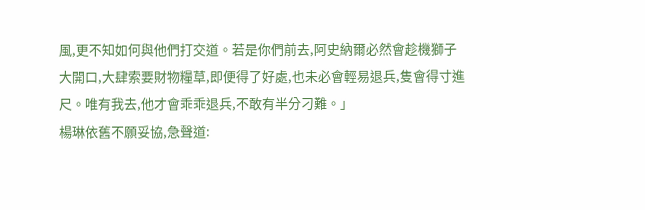風,更不知如何與他們打交道。若是你們前去,阿史納爾必然會趁機獅子大開口,大肆索要財物糧草,即便得了好處,也未必會輕易退兵,隻會得寸進尺。唯有我去,他才會乖乖退兵,不敢有半分刁難。」
楊琳依舊不願妥協,急聲道: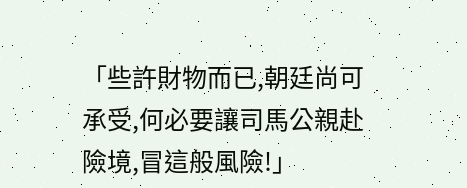「些許財物而已,朝廷尚可承受,何必要讓司馬公親赴險境,冒這般風險!」